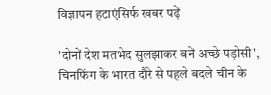विज्ञापन हटाएंसिर्फ खबर पढ़ें

'दोनों देश मतभेद सुलझाकर बनें अच्छे पड़ोसी', चिनफिंग के भारत दौरे से पहले बदले चीन के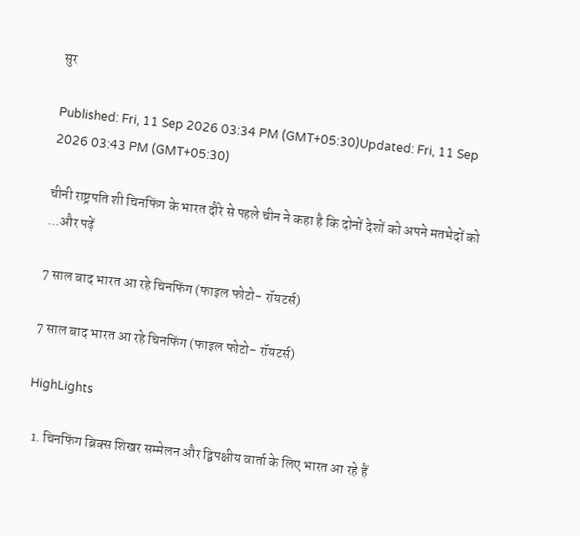सुर

Published: Fri, 11 Sep 2026 03:34 PM (GMT+05:30)Updated: Fri, 11 Sep 2026 03:43 PM (GMT+05:30)

चीनी राष्ट्रपति शी चिनफिंग के भारत दौरे से पहले चीन ने कहा है कि दोनों देशों को अपने मतभेदों को ...और पढ़ें

7 साल बाद भारत आ रहे चिनफिंग (फाइल फोटो- रॉयटर्स)

7 साल बाद भारत आ रहे चिनफिंग (फाइल फोटो- रॉयटर्स)

HighLights

  1. चिनफिंग ब्रिक्स शिखर सम्मेलन और द्विपक्षीय वार्ता के लिए भारत आ रहे हैं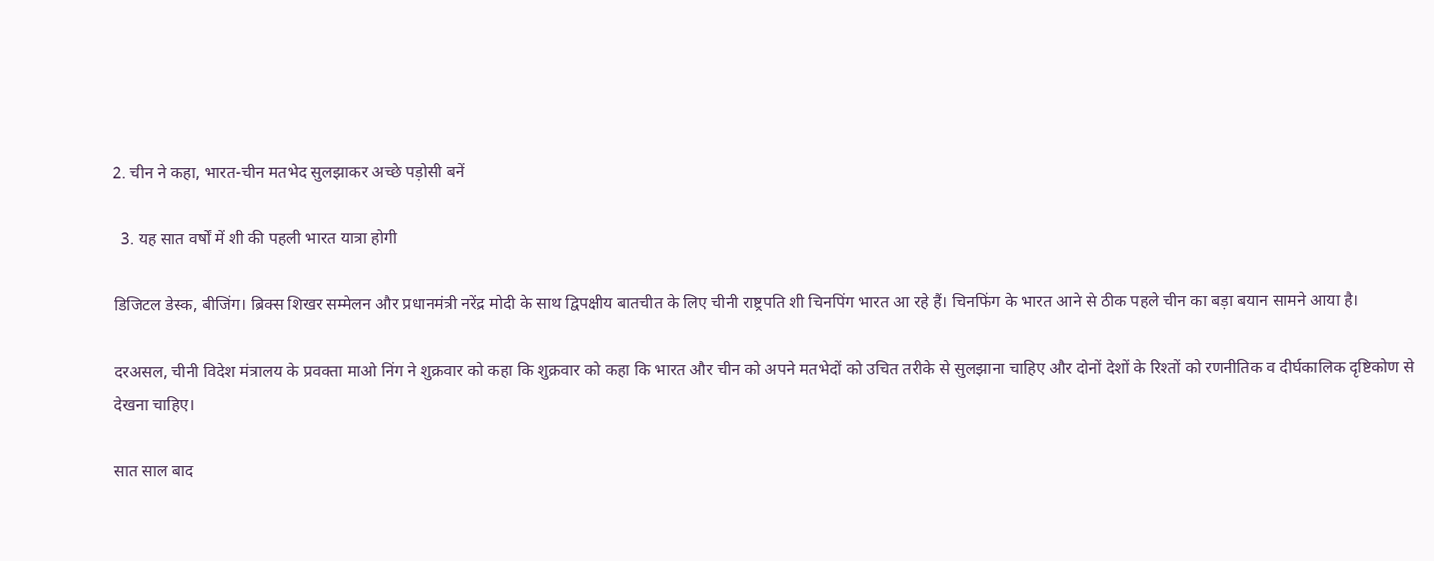2. चीन ने कहा, भारत-चीन मतभेद सुलझाकर अच्छे पड़ोसी बनें

  3. यह सात वर्षों में शी की पहली भारत यात्रा होगी

डिजिटल डेस्क, बीजिंग। ब्रिक्स शिखर सम्मेलन और प्रधानमंत्री नरेंद्र मोदी के साथ द्विपक्षीय बातचीत के लिए चीनी राष्ट्रपति शी चिनपिंग भारत आ रहे हैं। चिनफिंग के भारत आने से ठीक पहले चीन का बड़ा बयान सामने आया है।

दरअसल, चीनी विदेश मंत्रालय के प्रवक्ता माओ निंग ने शुक्रवार को कहा कि शुक्रवार को कहा कि भारत और चीन को अपने मतभेदों को उचित तरीके से सुलझाना चाहिए और दोनों देशों के रिश्तों को रणनीतिक व दीर्घकालिक दृष्टिकोण से देखना चाहिए।

सात साल बाद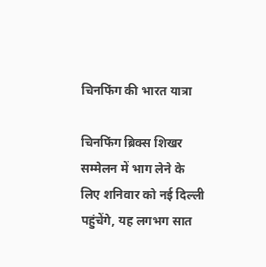चिनफिंग की भारत यात्रा

चिनफिंग ब्रिक्स शिखर सम्मेलन में भाग लेने के लिए शनिवार को नई दिल्ली पहुंचेंगे, यह लगभग सात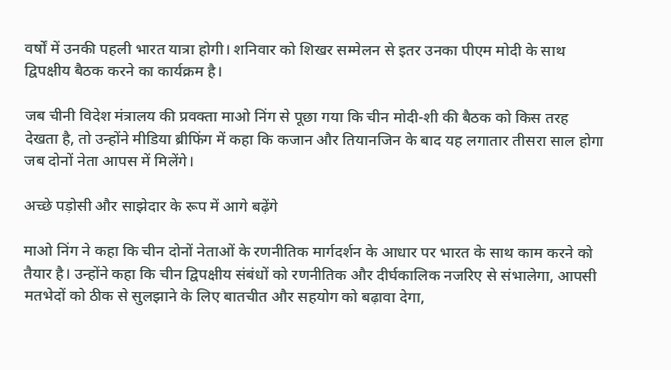वर्षों में उनकी पहली भारत यात्रा होगी। शनिवार को शिखर सम्मेलन से इतर उनका पीएम मोदी के साथ द्विपक्षीय बैठक करने का कार्यक्रम है।

जब चीनी विदेश मंत्रालय की प्रवक्ता माओ निंग से पूछा गया कि चीन मोदी-शी की बैठक को किस तरह देखता है, तो उन्होंने मीडिया ब्रीफिंग में कहा कि कजान और तियानजिन के बाद यह लगातार तीसरा साल होगा जब दोनों नेता आपस में मिलेंगे।

अच्छे पड़ोसी और साझेदार के रूप में आगे बढ़ेंगे

माओ निंग ने कहा कि चीन दोनों नेताओं के रणनीतिक मार्गदर्शन के आधार पर भारत के साथ काम करने को तैयार है। उन्होंने कहा कि चीन द्विपक्षीय संबंधों को रणनीतिक और दीर्घकालिक नजरिए से संभालेगा, आपसी मतभेदों को ठीक से सुलझाने के लिए बातचीत और सहयोग को बढ़ावा देगा,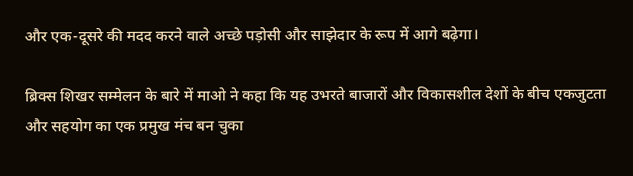और एक-दूसरे की मदद करने वाले अच्छे पड़ोसी और साझेदार के रूप में आगे बढ़ेगा।

ब्रिक्स शिखर सम्मेलन के बारे में माओ ने कहा कि यह उभरते बाजारों और विकासशील देशों के बीच एकजुटता और सहयोग का एक प्रमुख मंच बन चुका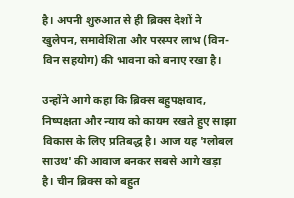है। अपनी शुरुआत से ही ब्रिक्स देशों ने खुलेपन, समावेशिता और परस्पर लाभ (विन-विन सहयोग) की भावना को बनाए रखा है।

उन्होंने आगे कहा कि ब्रिक्स बहुपक्षवाद, निष्पक्षता और न्याय को कायम रखते हुए साझा विकास के लिए प्रतिबद्ध है। आज यह 'ग्लोबल साउथ' की आवाज बनकर सबसे आगे खड़ा है। चीन ब्रिक्स को बहुत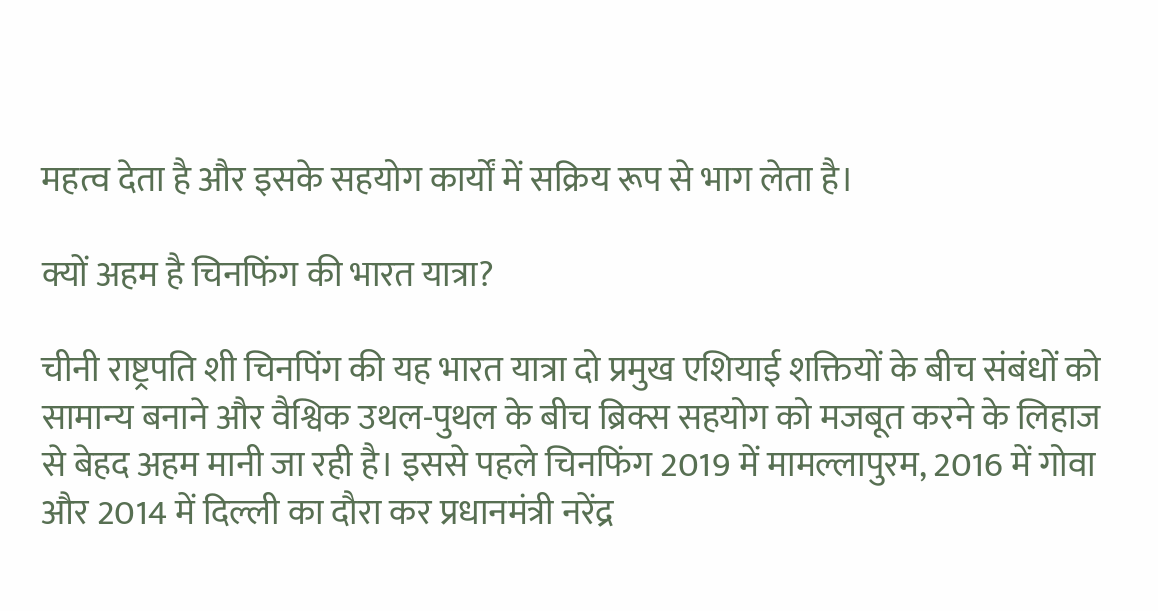महत्व देता है और इसके सहयोग कार्यों में सक्रिय रूप से भाग लेता है।

क्यों अहम है चिनफिंग की भारत यात्रा?

चीनी राष्ट्रपति शी चिनपिंग की यह भारत यात्रा दो प्रमुख एशियाई शक्तियों के बीच संबंधों को सामान्य बनाने और वैश्विक उथल-पुथल के बीच ब्रिक्स सहयोग को मजबूत करने के लिहाज से बेहद अहम मानी जा रही है। इससे पहले चिनफिंग 2019 में मामल्लापुरम, 2016 में गोवा और 2014 में दिल्ली का दौरा कर प्रधानमंत्री नरेंद्र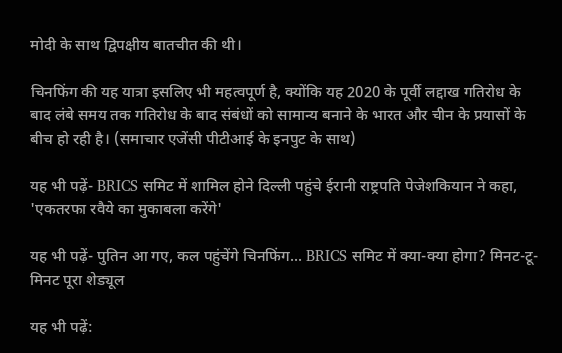मोदी के साथ द्विपक्षीय बातचीत की थी।

चिनफिंग की यह यात्रा इसलिए भी महत्वपूर्ण है, क्योंकि यह 2020 के पूर्वी लद्दाख गतिरोध के बाद लंबे समय तक गतिरोध के बाद संबंधों को सामान्य बनाने के भारत और चीन के प्रयासों के बीच हो रही है। (समाचार एजेंसी पीटीआई के इनपुट के साथ)

यह भी पढ़ें- BRICS समिट में शामिल होने दिल्ली पहुंचे ईरानी राष्ट्रपति पेजेशकियान ने कहा, 'एकतरफा रवैये का मुकाबला करेंगे'

यह भी पढ़ें- पुतिन आ गए, कल पहुंचेंगे चिनफिंग... BRICS समिट में क्या-क्या होगा? मिनट-टू-मिनट पूरा शेड्यूल

यह भी पढ़ें: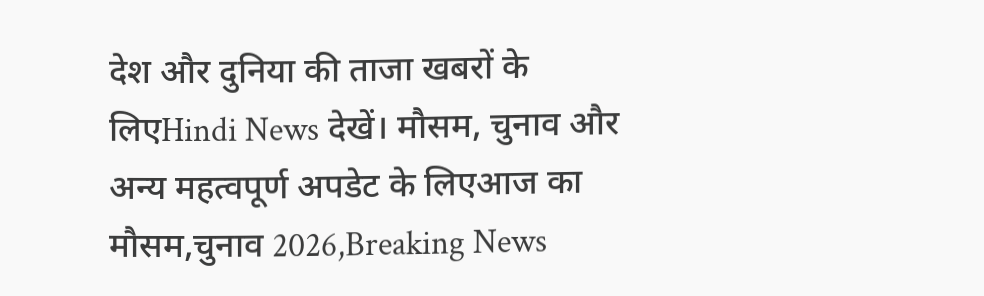देश और दुनिया की ताजा खबरों के लिएHindi News देखें। मौसम, चुनाव और अन्य महत्वपूर्ण अपडेट के लिएआज का मौसम,चुनाव 2026,Breaking News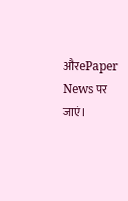औरePaper News पर जाएं।